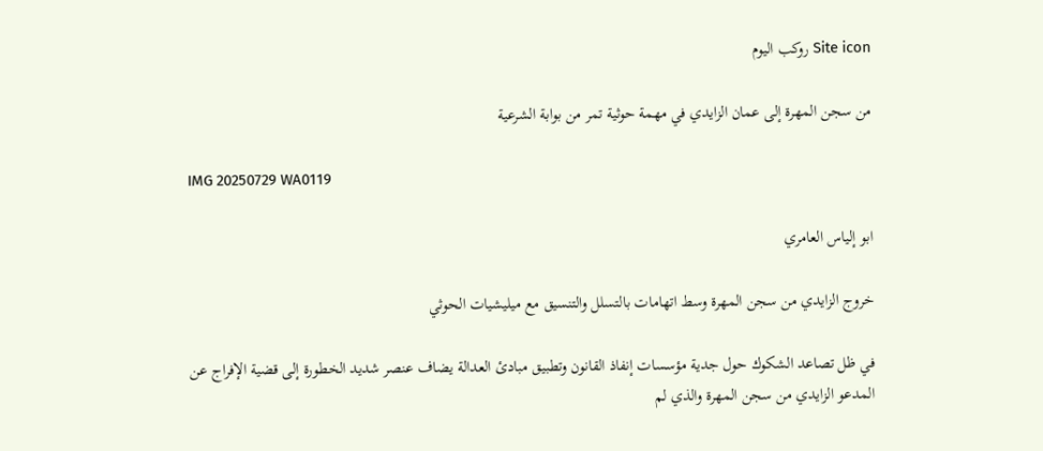Site icon روكب اليوم

من سجن المهرة إلى عمان الزايدي في مهمة حوثية تمر من بوابة الشرعية

IMG 20250729 WA0119

ابو إلياس العامري

خروج الزايدي من سجن المهرة وسط اتهامات بالتسلل والتنسيق مع ميليشيات الحوثي

في ظل تصاعد الشكوك حول جدية مؤسسات إنفاذ القانون وتطبيق مبادئ العدالة يضاف عنصر شديد الخطورة إلى قضية الإفراج عن المدعو الزايدي من سجن المهرة والذي لم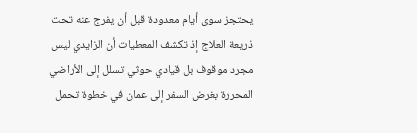يحتجز سوى أيام معدودة قبل أن يفرج عنه تحت ذريعة العلاج إذ تكشف المعطيات أن الزايدي ليس مجرد موقوف بل قيادي حوثي تسلل إلى الأراضي المحررة بغرض السفر إلى عمان في خطوة تحمل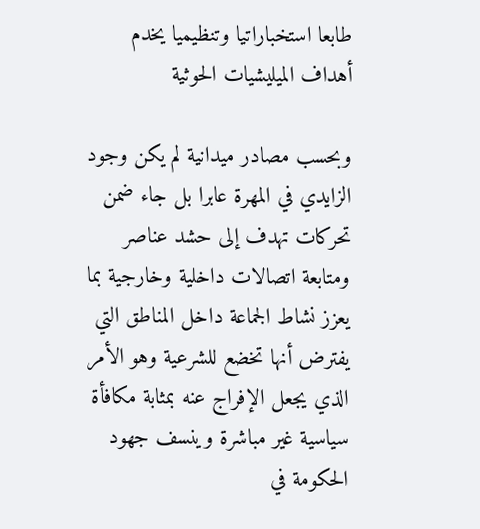طابعا استخباراتيا وتنظيميا يخدم أهداف الميليشيات الحوثية

وبحسب مصادر ميدانية لم يكن وجود الزايدي في المهرة عابرا بل جاء ضمن تحركات تهدف إلى حشد عناصر ومتابعة اتصالات داخلية وخارجية بما يعزز نشاط الجماعة داخل المناطق التي يفترض أنها تخضع للشرعية وهو الأمر الذي يجعل الإفراج عنه بمثابة مكافأة سياسية غير مباشرة وينسف جهود الحكومة في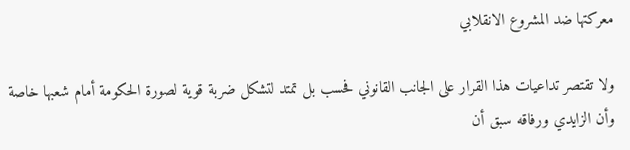معركتها ضد المشروع الانقلابي

ولا تقتصر تداعيات هذا القرار على الجانب القانوني فحسب بل تمتد لتشكل ضربة قوية لصورة الحكومة أمام شعبها خاصة وأن الزايدي ورفاقه سبق أن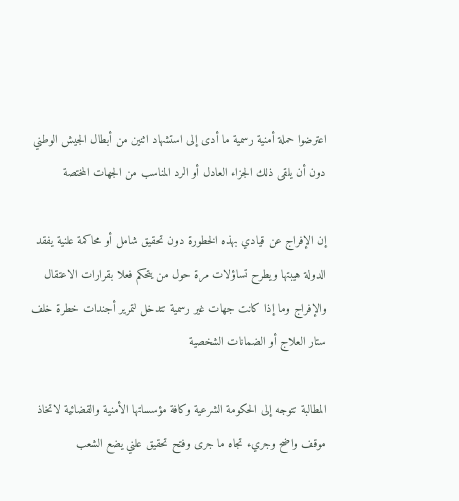اعترضوا حملة أمنية رسمية ما أدى إلى استشهاد اثنين من أبطال الجيش الوطني دون أن يلقى ذلك الجزاء العادل أو الرد المناسب من الجهات المختصة

إن الإفراج عن قيادي بهذه الخطورة دون تحقيق شامل أو محاكمة علنية يفقد الدولة هيبتها ويطرح تساؤلات مرة حول من يتحكم فعلا بقرارات الاعتقال والإفراج وما إذا كانت جهات غير رسمية تتدخل لتمرير أجندات خطرة خلف ستار العلاج أو الضمانات الشخصية

المطالبة تتوجه إلى الحكومة الشرعية وكافة مؤسساتها الأمنية والقضائية لاتخاذ موقف واضح وجريء تجاه ما جرى وفتح تحقيق علني يضع الشعب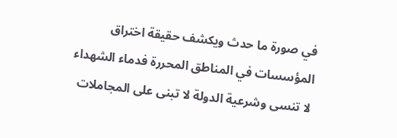في صورة ما حدث ويكشف حقيقة اختراق المؤسسات في المناطق المحررة فدماء الشهداء لا تنسى وشرعية الدولة لا تبنى على المجاملات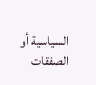السياسية أو الصفقات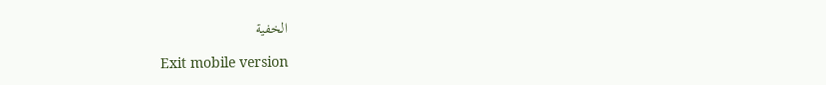الخفية

Exit mobile version